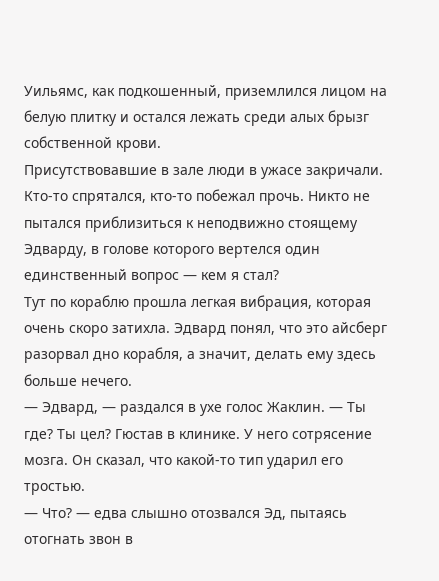Уильямс, как подкошенный, приземлился лицом на белую плитку и остался лежать среди алых брызг собственной крови.
Присутствовавшие в зале люди в ужасе закричали. Кто-то спрятался, кто-то побежал прочь. Никто не пытался приблизиться к неподвижно стоящему Эдварду, в голове которого вертелся один единственный вопрос — кем я стал?
Тут по кораблю прошла легкая вибрация, которая очень скоро затихла. Эдвард понял, что это айсберг разорвал дно корабля, а значит, делать ему здесь больше нечего.
— Эдвард, — раздался в ухе голос Жаклин. — Ты где? Ты цел? Гюстав в клинике. У него сотрясение мозга. Он сказал, что какой-то тип ударил его тростью.
— Что? — едва слышно отозвался Эд, пытаясь отогнать звон в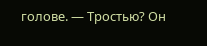голове. — Тростью? Он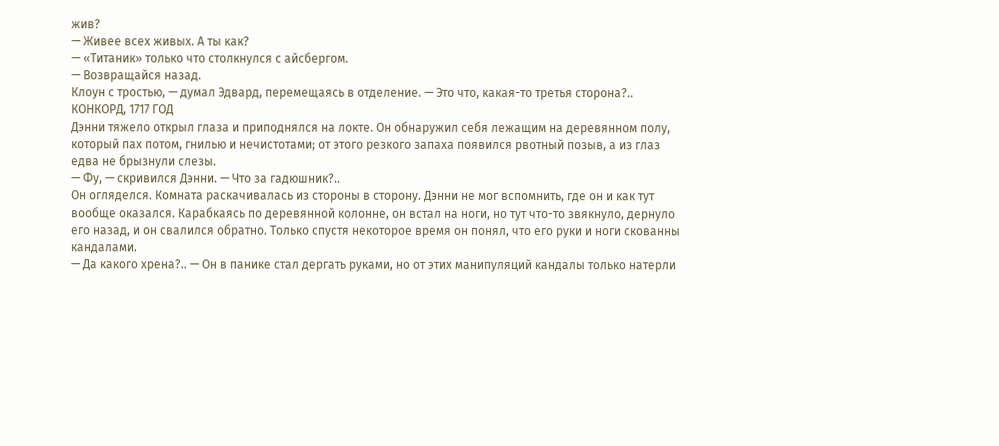жив?
— Живее всех живых. А ты как?
— «Титаник» только что столкнулся с айсбергом.
— Возвращайся назад.
Клоун с тростью, — думал Эдвард, перемещаясь в отделение. — Это что, какая-то третья сторона?..
КОНКОРД, 1717 ГОД
Дэнни тяжело открыл глаза и приподнялся на локте. Он обнаружил себя лежащим на деревянном полу, который пах потом, гнилью и нечистотами; от этого резкого запаха появился рвотный позыв, а из глаз едва не брызнули слезы.
— Фу, — скривился Дэнни. — Что за гадюшник?..
Он огляделся. Комната раскачивалась из стороны в сторону. Дэнни не мог вспомнить, где он и как тут вообще оказался. Карабкаясь по деревянной колонне, он встал на ноги, но тут что-то звякнуло, дернуло его назад, и он свалился обратно. Только спустя некоторое время он понял, что его руки и ноги скованны кандалами.
— Да какого хрена?.. — Он в панике стал дергать руками, но от этих манипуляций кандалы только натерли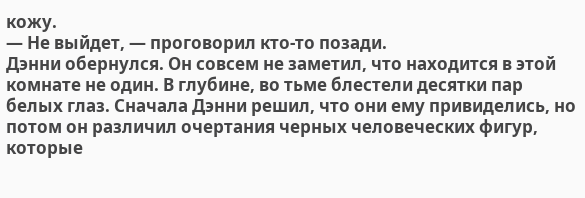кожу.
— Не выйдет, — проговорил кто-то позади.
Дэнни обернулся. Он совсем не заметил, что находится в этой комнате не один. В глубине, во тьме блестели десятки пар белых глаз. Сначала Дэнни решил, что они ему привиделись, но потом он различил очертания черных человеческих фигур, которые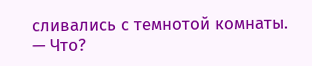сливались с темнотой комнаты.
— Что?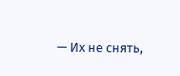— Их не снять,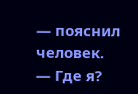— пояснил человек.
— Где я?